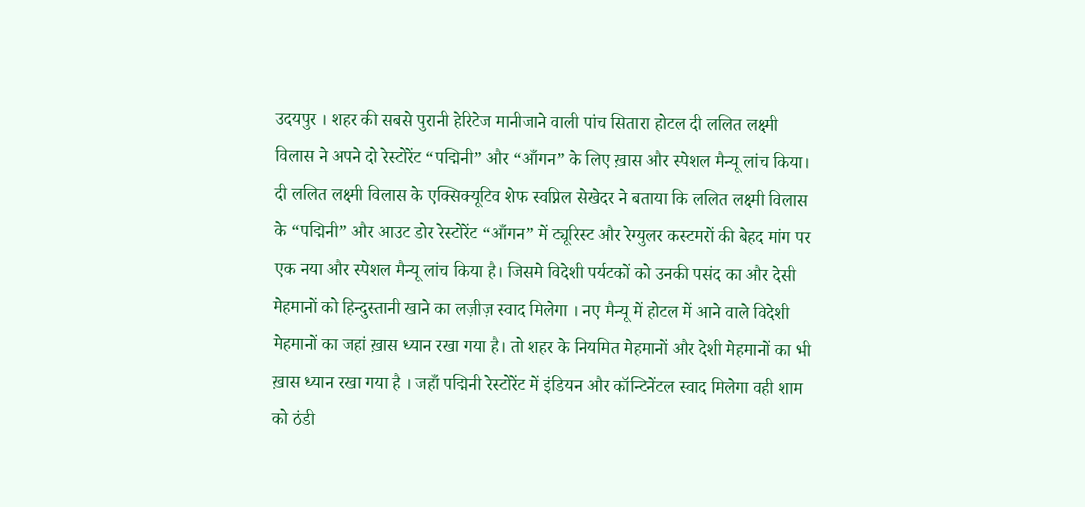उदयपुर । शहर की सबसे पुरानी हेरिटेज मानीजाने वाली पांच सितारा होटल दी ललित लक्ष्मी विलास ने अपने दो रेस्टोरेंट “पद्मिनी” और “आँगन” के लिए ख़ास और स्पेशल मैन्यू लांच किया।
दी ललित लक्ष्मी विलास के एक्सिक्यूटिव शेफ स्वप्निल सेखेदर ने बताया कि ललित लक्ष्मी विलास के “पद्मिनी” और आउट डोर रेस्टोरेंट “आँगन” में ट्यूरिस्ट और रेग्युलर कस्टमरों की बेहद मांग पर एक नया और स्पेशल मैन्यू लांच किया है। जिसमे विदेशी पर्यटकों को उनकी पसंद का और देसी मेहमानों को हिन्दुस्तानी खाने का लज़ीज़ स्वाद मिलेगा । नए मैन्यू में होटल में आने वाले विदेशी मेहमानों का जहां ख़ास ध्यान रखा गया है। तो शहर के नियमित मेहमानों और देशी मेहमानों का भी ख़ास ध्यान रखा गया है । जहाँ पद्मिनी रेस्टोरेंट में इंडियन और कॉन्टिनेंटल स्वाद मिलेगा वही शाम को ठंडी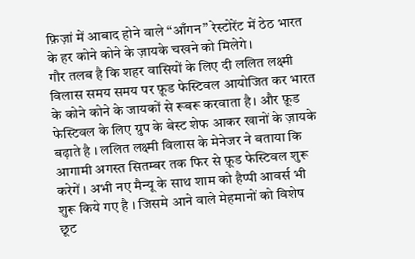फ़िज़ां में आबाद होने वाले “आँगन” रेस्टोरेंट में ठेठ भारत के हर कोने कोने के ज़ायके चखने को मिलेगे ।
गौर तलब है कि शहर वासियों के लिए दी ललित लक्ष्मी विलास समय समय पर फ़ूड फेस्टिवल आयोजित कर भारत के कोने कोने के जायकों से रूबरू करवाता है। और फ़ूड फेस्टिवल के लिए ग्रुप के बेस्ट शेफ आकर खानों के ज़ायके बढ़ाते है । ललित लक्ष्मी विलास के मेनेजर ने बताया कि आगामी अगस्त सितम्बर तक फिर से फ़ूड फेस्टिवल शुरू करेगें । अभी नए मैन्यू के साथ शाम को हैप्पी आवर्स भी शुरू किये गए है । जिसमे आने वाले मेहमानों को विशेष छूट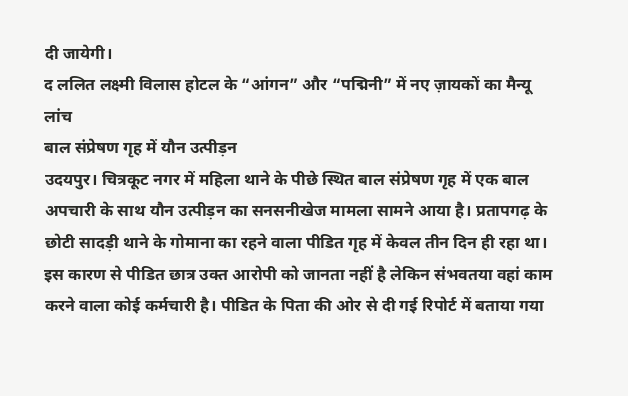दी जायेगी।
द ललित लक्ष्मी विलास होटल के “आंगन” और “पद्मिनी” में नए ज़ायकों का मैन्यू लांच
बाल संप्रेषण गृह में यौन उत्पीड़न
उदयपुर। चित्रकूट नगर में महिला थाने के पीछे स्थित बाल संप्रेषण गृह में एक बाल अपचारी के साथ यौन उत्पीड़न का सनसनीखेज मामला सामने आया है। प्रतापगढ़ के छोटी सादड़ी थाने के गोमाना का रहने वाला पीडित गृह में केवल तीन दिन ही रहा था।
इस कारण से पीडित छात्र उक्त आरोपी को जानता नहीं है लेकिन संभवतया वहां काम करने वाला कोई कर्मचारी है। पीडित के पिता की ओर से दी गई रिपोर्ट में बताया गया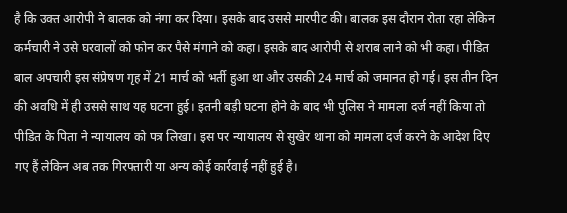है कि उक्त आरोपी ने बालक को नंगा कर दिया। इसके बाद उससे मारपीट की। बालक इस दौरान रोता रहा लेकिन कर्मचारी ने उसे घरवालों को फोन कर पैसे मंगाने को कहा। इसके बाद आरोपी से शराब लाने को भी कहा। पीडित बाल अपचारी इस संप्रेषण गृह में 21 मार्च को भर्ती हुआ था और उसकी 24 मार्च को जमानत हो गई। इस तीन दिन की अवधि में ही उससे साथ यह घटना हुई। इतनी बड़ी घटना होने के बाद भी पुलिस ने मामला दर्ज नहीं किया तो पीडित के पिता ने न्यायालय को पत्र लिखा। इस पर न्यायालय से सुखेर थाना को मामला दर्ज करने के आदेश दिए गए हैं लेकिन अब तक गिरफ्तारी या अन्य कोई कार्रवाई नहीं हुई है।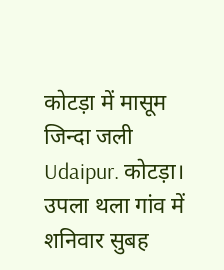कोटड़ा में मासूम जिन्दा जली
Udaipur. कोटड़ा। उपला थला गांव में शनिवार सुबह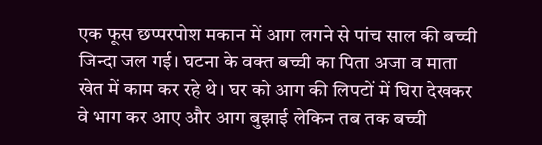एक फूस छप्परपोश मकान में आग लगने से पांच साल की बच्ची जिन्दा जल गई। घटना के वक्त बच्ची का पिता अजा व माता खेत में काम कर रहे थे। घर को आग की लिपटों में घिरा देखकर वे भाग कर आए और आग बुझाई लेकिन तब तक बच्ची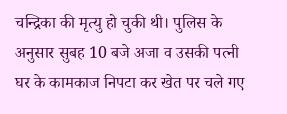चन्द्रिका की मृत्यु हो चुकी थी। पुलिस के अनुसार सुबह 10 बजे अजा व उसकी पत्नी घर के कामकाज निपटा कर खेत पर चले गए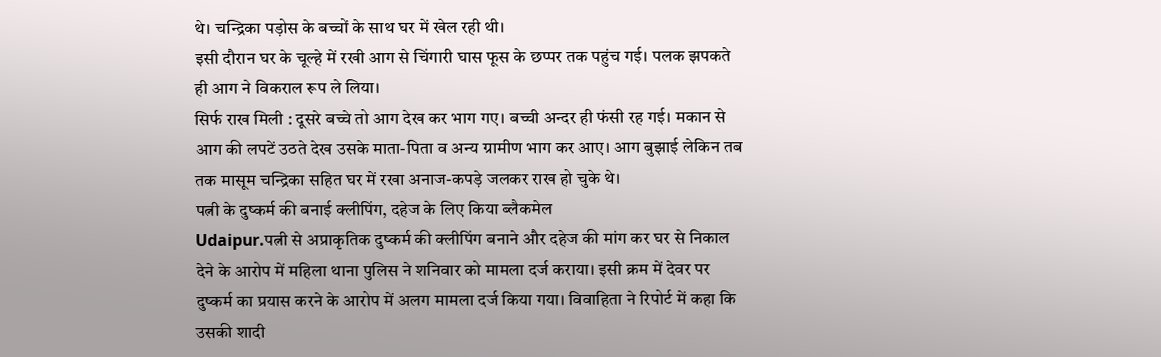थे। चन्द्रिका पड़ोस के बच्चों के साथ घर में खेल रही थी।
इसी दौरान घर के चूल्हे में रखी आग से चिंगारी घास फूस के छप्पर तक पहुंच गई। पलक झपकते ही आग ने विकराल रूप ले लिया।
सिर्फ राख मिली : दूसरे बच्चे तो आग देख कर भाग गए। बच्ची अन्दर ही फंसी रह गई। मकान से आग की लपटें उठते देख उसके माता-पिता व अन्य ग्रामीण भाग कर आए। आग बुझाई लेकिन तब तक मासूम चन्द्रिका सहित घर में रखा अनाज-कपड़े जलकर राख हो चुके थे।
पत्नी के दुष्कर्म की बनाई क्लीपिंग, दहेज के लिए किया ब्लैकमेल
Udaipur.पत्नी से अप्राकृतिक दुष्कर्म की क्लीपिंग बनाने और दहेज की मांग कर घर से निकाल देने के आरोप में महिला थाना पुलिस ने शनिवार को मामला दर्ज कराया। इसी क्रम में देवर पर दुष्कर्म का प्रयास करने के आरोप में अलग मामला दर्ज किया गया। विवाहिता ने रिपोर्ट में कहा कि उसकी शादी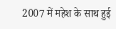2007 में महेश के साथ हुई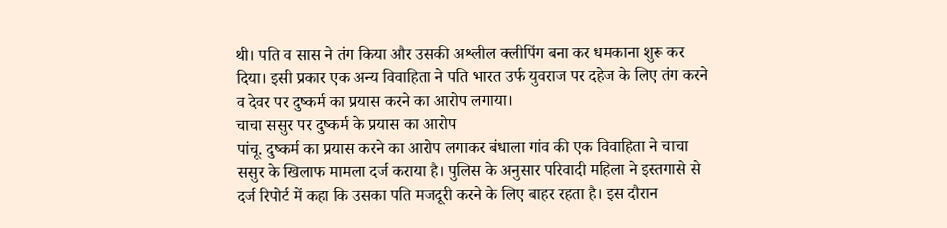थी। पति व सास ने तंग किया और उसकी अश्लील क्लीपिंग बना कर धमकाना शुरू कर दिया। इसी प्रकार एक अन्य विवाहिता ने पति भारत उर्फ युवराज पर दहेज के लिए तंग करने व देवर पर दुष्कर्म का प्रयास करने का आरोप लगाया।
चाचा ससुर पर दुष्कर्म के प्रयास का आरोप
पांचू. दुष्कर्म का प्रयास करने का आरोप लगाकर बंधाला गांव की एक विवाहिता ने चाचा ससुर के खिलाफ मामला दर्ज कराया है। पुलिस के अनुसार परिवादी महिला ने इस्तगासे से दर्ज रिपोर्ट में कहा कि उसका पति मजदूरी करने के लिए बाहर रहता है। इस दौरान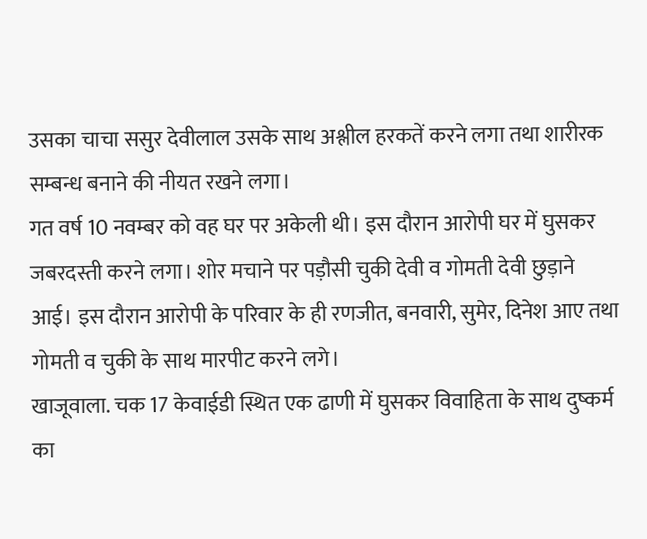उसका चाचा ससुर देवीलाल उसके साथ अश्लील हरकतें करने लगा तथा शारीरक सम्बन्ध बनाने की नीयत रखने लगा।
गत वर्ष 10 नवम्बर को वह घर पर अकेली थी। इस दौरान आरोपी घर में घुसकर जबरदस्ती करने लगा। शोर मचाने पर पड़ौसी चुकी देवी व गोमती देवी छुड़ाने आई। इस दौरान आरोपी के परिवार के ही रणजीत, बनवारी, सुमेर, दिनेश आए तथा गोमती व चुकी के साथ मारपीट करने लगे।
खाजूवाला. चक 17 केवाईडी स्थित एक ढाणी में घुसकर विवाहिता के साथ दुष्कर्म का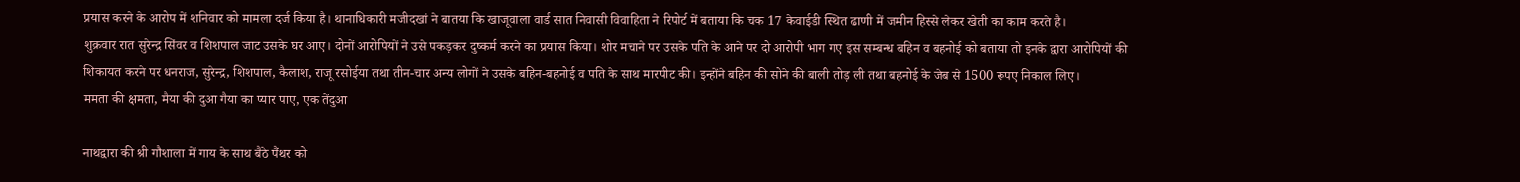प्रयास करने के आरोप में शनिवार को मामला दर्ज किया है। थानाधिकारी मजीदखां ने बातया कि खाजूवाला वार्ड सात निवासी विवाहिता ने रिपोर्ट में बताया कि चक 17 केवाईडी स्थित ढाणी में जमीन हिस्से लेकर खेती का काम करते है।
शुक्रवार रात सुरेन्द्र सिंवर व शिशपाल जाट उसके घर आए। दोनों आरोपियों ने उसे पकड़कर दुष्कर्म करने का प्रयास किया। शोर मचाने पर उसके पति के आने पर दो आरोपी भाग गए इस सम्बन्ध बहिन व बहनोई को बताया तो इनके द्वारा आरोपियों की शिकायत करने पर धनराज, सुरेन्द्र, शिशपाल, कैलाश, राजू रसोईया तथा तीन-चार अन्य लोगों ने उसके बहिन-बहनोई व पति के साथ मारपीट की। इन्होंने बहिन की सोने की बाली तोड़ ली तथा बहनोई के जेब से 1500 रूपए निकाल लिए।
ममता की क्षमता, मैया की दुआ गैया का प्यार पाए, एक तेंदुआ

नाथद्वारा की श्री गौशाला में गाय के साथ बैठे पैंथर को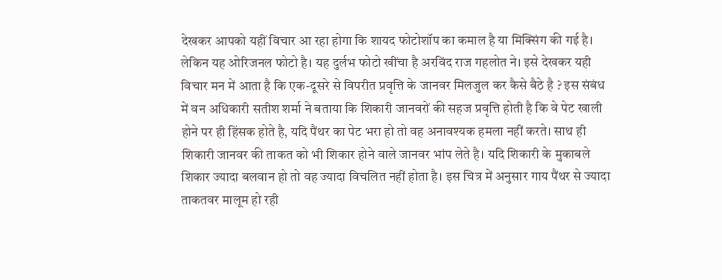देखकर आपको यहीं विचार आ रहा होगा कि शायद फोटोशॉप का कमाल है या मिक्सिंग की गई है। लेकिन यह ओरिजनल फोटो है। यह दुर्लभ फोटो खींचा है अरविंद राज गहलोत ने। इसे देखकर यही विचार मन में आता है कि एक-दूसरे से विपरीत प्रवृत्ति के जानवर मिलजुल कर कैसे बैठे है ? इस संबंध में वन अधिकारी सतीश शर्मा ने बताया कि शिकारी जानवरों की सहज प्रवृत्ति होती है कि वे पेट खाली होने पर ही हिंसक होते है, यदि पैंथर का पेट भरा हो तो वह अनावश्यक हमला नहीं करते। साथ ही शिकारी जानवर की ताकत को भी शिकार होने वाले जानवर भांप लेते है। यदि शिकारी के मुकाबले शिकार ज्यादा बलवान हो तो वह ज्यादा विचलित नहीं होता है। इस चित्र में अनुसार गाय पैंथर से ज्यादा ताकतवर मालूम हो रही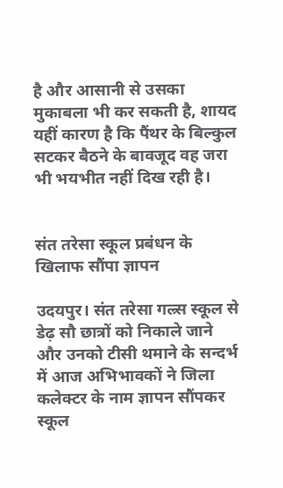है और आसानी से उसका मुकाबला भी कर सकती है, शायद यहीं कारण है कि पैंथर के बिल्कुल सटकर बैठने के बावजूद वह जरा भी भयभीत नहीं दिख रही है।


संत तरेसा स्कूल प्रबंधन के खिलाफ सौंपा ज्ञापन

उदयपुर। संत तरेसा गल्र्स स्कूल से डेढ़ सौ छात्रों को निकाले जाने और उनको टीसी थमाने के सन्दर्भ में आज अभिभावकों ने जिला कलेक्टर के नाम ज्ञापन सौंपकर स्कूल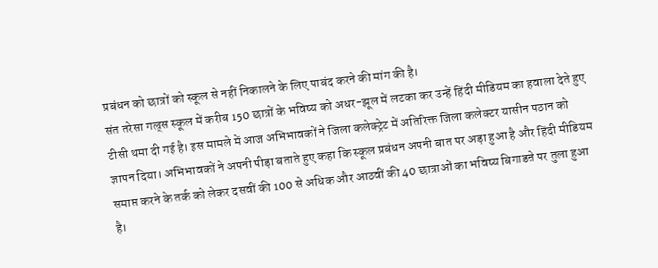प्रबंधन को छात्रों को स्कूल से नहीं निकालने के लिए पाबंद करने की मांग की है।
संत तरेसा गल्र्स स्कूल में करीब 150 छात्रों के भविष्य को अधर-झूल में लटका कर उन्हें हिंदी मीडियम का हवाला देते हुए टीसी थमा दी गई है। इस मामले में आज अभिभावकों ने जिला कलेक्ट्रेट में अतिरिक्त जिला कलेक्टर यासीन पठान को ज्ञापन दिया। अभिभावकों ने अपनी पीड़ा बताते हुए कहा कि स्कूल प्रबंधन अपनी बात पर अड़ा हुआ है और हिंदी मीडियम समाप्त करने के तर्क को लेकर दसवीं की 100 से अधिक और आठवीं की 40 छात्राओं का भविष्य बिगाडऩे पर तुला हुआ है।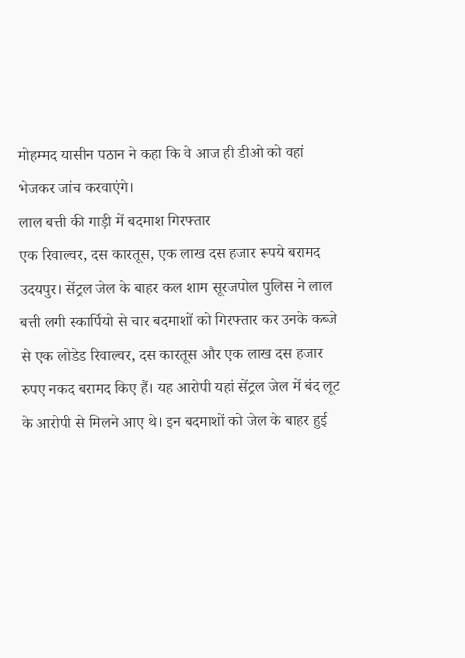मोहम्मद यासीन पठान ने कहा कि वे आज ही डीओ को वहां भेजकर जांच करवाएंगे।
लाल बत्ती की गाड़ी में बदमाश गिरफ्तार
एक रिवाल्वर, दस कारतूस, एक लाख दस हजार रूपये बरामद
उदयपुर। सेंट्रल जेल के बाहर कल शाम सूरजपोल पुलिस ने लाल बत्ती लगी स्कार्पियो से चार बदमाशों को गिरफ्तार कर उनके कब्जे से एक लोडेड रिवाल्वर, दस कारतूस और एक लाख दस हजार रुपए नकद बरामद किए हैं। यह आरोपी यहां सेंट्रल जेल में बंद लूट के आरोपी से मिलने आए थे। इन बदमाशों को जेल के बाहर हुई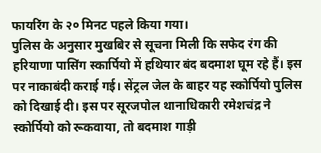फायरिंग के २० मिनट पहले किया गया।
पुलिस के अनुसार मुखबिर से सूचना मिली कि सफेद रंग की हरियाणा पासिंग स्कार्पियो में हथियार बंद बदमाश घूम रहे हैं। इस पर नाकाबंदी कराई गई। सेंट्रल जेल के बाहर यह स्कोर्पियो पुलिस को दिखाई दी। इस पर सूरजपोल थानाधिकारी रमेशचंद्र ने स्कोर्पियो को रूकवाया, तो बदमाश गाड़ी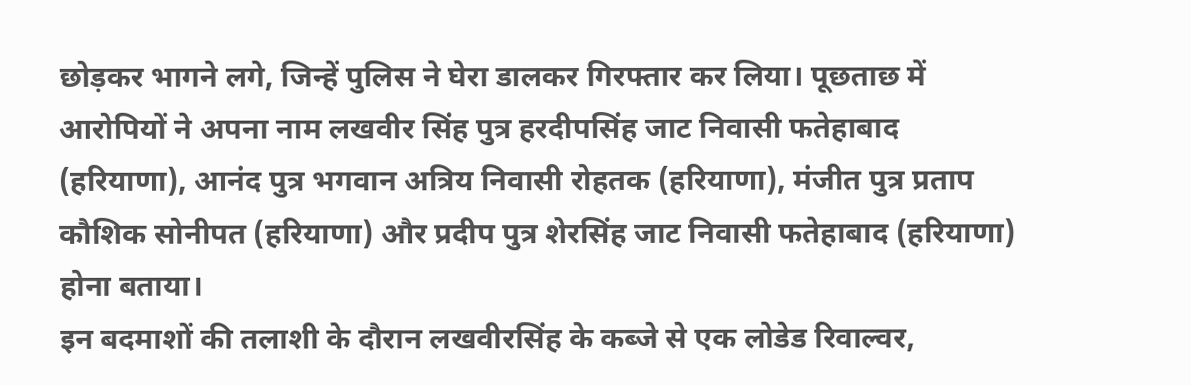छोड़कर भागने लगे, जिन्हें पुलिस ने घेरा डालकर गिरफ्तार कर लिया। पूछताछ में आरोपियों ने अपना नाम लखवीर सिंह पुत्र हरदीपसिंह जाट निवासी फतेहाबाद (हरियाणा), आनंद पुत्र भगवान अत्रिय निवासी रोहतक (हरियाणा), मंजीत पुत्र प्रताप कौशिक सोनीपत (हरियाणा) और प्रदीप पुत्र शेरसिंह जाट निवासी फतेहाबाद (हरियाणा) होना बताया।
इन बदमाशों की तलाशी के दौरान लखवीरसिंह के कब्जे से एक लोडेड रिवाल्वर,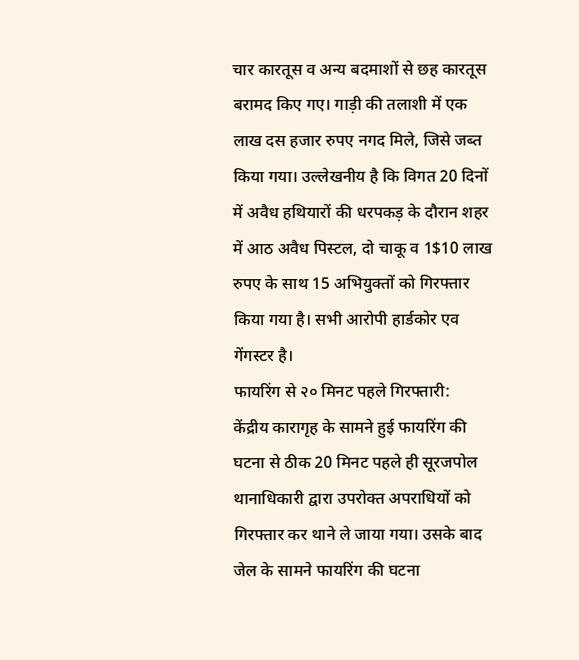चार कारतूस व अन्य बदमाशों से छह कारतूस बरामद किए गए। गाड़ी की तलाशी में एक लाख दस हजार रुपए नगद मिले, जिसे जब्त किया गया। उल्लेखनीय है कि विगत 20 दिनों में अवैध हथियारों की धरपकड़ के दौरान शहर में आठ अवैध पिस्टल, दो चाकू व 1$10 लाख रुपए के साथ 15 अभियुक्तों को गिरफ्तार किया गया है। सभी आरोपी हार्डकोर एव गेंगस्टर है।
फायरिंग से २० मिनट पहले गिरफ्तारी:
केंद्रीय कारागृह के सामने हुई फायरिंग की घटना से ठीक 20 मिनट पहले ही सूरजपोल थानाधिकारी द्वारा उपरोक्त अपराधियों को गिरफ्तार कर थाने ले जाया गया। उसके बाद जेल के सामने फायरिंग की घटना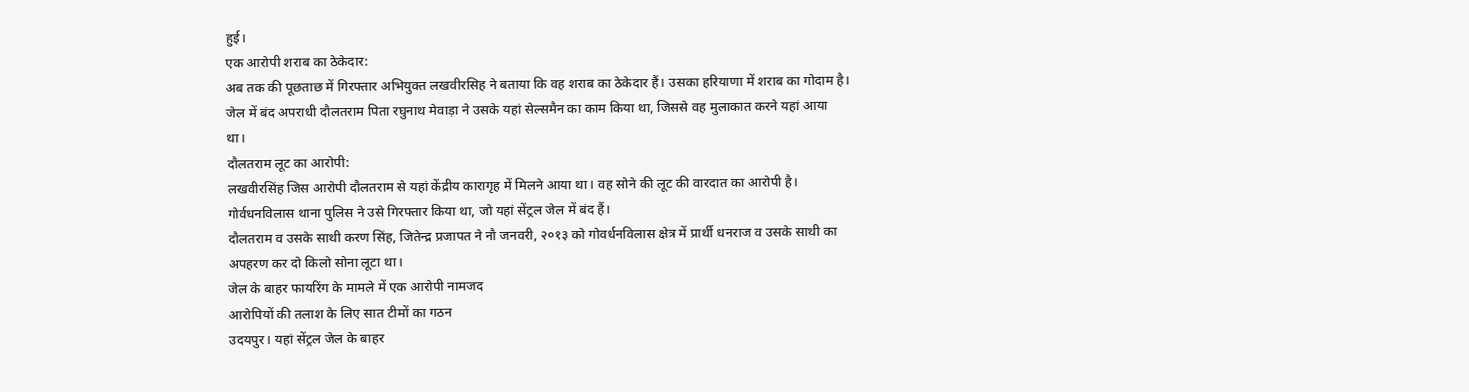हुई।
एक आरोपी शराब का ठेकेदार:
अब तक की पूछताछ में गिरफ्तार अभियुक्त लखवीरसिह ने बताया कि वह शराब का ठेकेदार हैं। उसका हरियाणा में शराब का गोदाम है। जेल में बंद अपराधी दौलतराम पिता रघुनाथ मेवाड़ा ने उसके यहां सेल्समैन का काम किया था, जिससे वह मुलाकात करने यहां आया था।
दौलतराम लूट का आरोपी:
लखवीरसिंह जिस आरोपी दौलतराम से यहां केंद्रीय कारागृह में मिलने आया था। वह सोने की लूट की वारदात का आरोपी है। गोर्वधनविलास थाना पुलिस ने उसे गिरफ्तार किया था, जो यहां सेंट्रल जेल में बंद हैं।
दौलतराम व उसके साथी करण सिंह, जितेन्द्र प्रजापत ने नौ जनवरी, २०१३ को गोवर्धनविलास क्षेत्र में प्रार्थी धनराज व उसके साथी का अपहरण कर दो किलो सोना लूटा था।
जेल के बाहर फायरिंग के मामले में एक आरोपी नामजद
आरोपियों की तलाश के लिए सात टीमों का गठन
उदयपुर। यहां सेंट्रल जेल के बाहर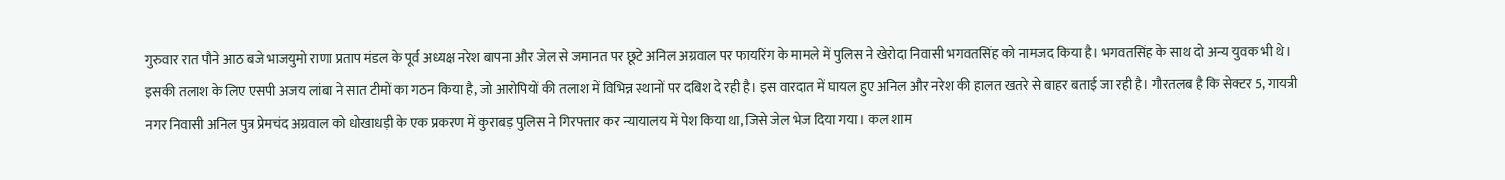गुरुवार रात पौने आठ बजे भाजयुमो राणा प्रताप मंडल के पूर्व अध्यक्ष नरेश बापना और जेल से जमानत पर छूटे अनिल अग्रवाल पर फायरिंग के मामले में पुलिस ने खेरोदा निवासी भगवतसिंह को नामजद किया है। भगवतसिंह के साथ दो अन्य युवक भी थे। इसकी तलाश के लिए एसपी अजय लांबा ने सात टीमों का गठन किया है, जो आरोपियों की तलाश में विभिन्न स्थानों पर दबिश दे रही है। इस वारदात में घायल हुए अनिल और नरेश की हालत खतरे से बाहर बताई जा रही है। गौरतलब है कि सेक्टर 5, गायत्री नगर निवासी अनिल पुत्र प्रेमचंद अग्रवाल को धोखाधड़ी के एक प्रकरण में कुराबड़ पुलिस ने गिरफ्तार कर न्यायालय में पेश किया था, जिसे जेल भेज दिया गया। कल शाम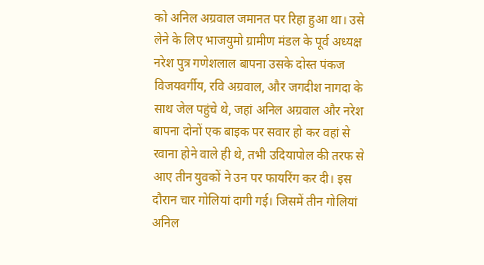को अनिल अग्रवाल जमानत पर रिहा हुआ था। उसे लेने के लिए भाजयुमो ग्रामीण मंडल के पूर्व अध्यक्ष नरेश पुत्र गणेशलाल बापना उसके दोस्त पंकज विजयवर्गीय, रवि अग्रवाल, और जगदीश नागदा के साथ जेल पहुंचे थे, जहां अनिल अग्रवाल और नरेश बापना दोनों एक बाइक पर सवार हो कर वहां से रवाना होने वाले ही थे, तभी उदियापोल की तरफ से आए तीन युवकों ने उन पर फायरिंग कर दी। इस दौरान चार गोलियां दागी गई। जिसमें तीन गोलियां अनिल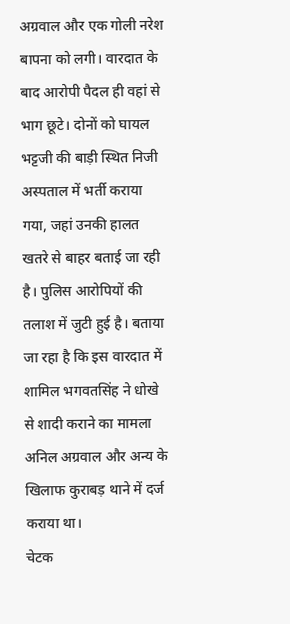अग्रवाल और एक गोली नरेश बापना को लगी। वारदात के बाद आरोपी पैदल ही वहां से भाग छूटे। दोनों को घायल भट्टजी की बाड़ी स्थित निजी अस्पताल में भर्ती कराया गया, जहां उनकी हालत खतरे से बाहर बताई जा रही है। पुलिस आरोपियों की तलाश में जुटी हुई है। बताया जा रहा है कि इस वारदात में शामिल भगवतसिंह ने धोखे से शादी कराने का मामला अनिल अग्रवाल और अन्य के खिलाफ कुराबड़ थाने में दर्ज कराया था।
चेटक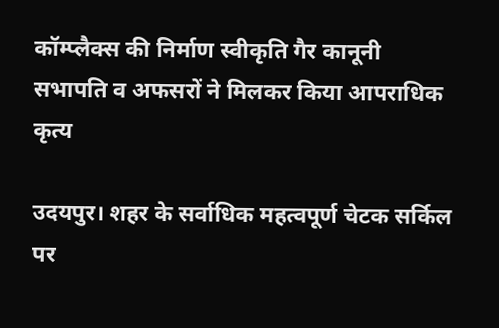कॉम्प्लैक्स की निर्माण स्वीकृति गैर कानूनी
सभापति व अफसरों ने मिलकर किया आपराधिक कृत्य

उदयपुर। शहर के सर्वाधिक महत्वपूर्ण चेटक सर्किल पर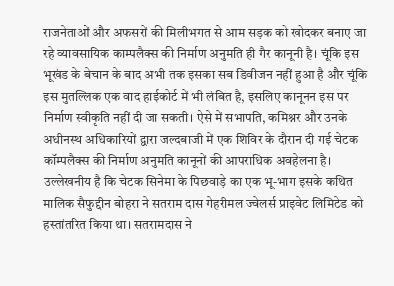राजनेताओं और अफसरों की मिलीभगत से आम सड़क को खोदकर बनाए जा रहे व्यावसायिक काम्पलैक्स की निर्माण अनुमति ही गैर कानूनी है। चूंकि इस भूखंड के बेचान के बाद अभी तक इसका सब डिवीजन नहीं हुआ है और चूंकि इस मुतल्लिक एक वाद हाईकोर्ट में भी लंबित है, इसलिए कानूनन इस पर निर्माण स्वीकृति नहीं दी जा सकती। ऐसे में सभापति, कमिश्नर और उनके अधीनस्थ अधिकारियों द्वारा जल्दबाजी में एक शिविर के दौरान दी गई चेटक कॉम्पलैक्स की निर्माण अनुमति कानूनों की आपराधिक अवहेलना है।
उल्लेखनीय है कि चेटक सिनेमा के पिछवाड़े का एक भू-भाग इसके कथित मालिक सैफुद्दीन बोहरा ने सतराम दास गेहरीमल ज्वेलर्स प्राइवेट लिमिटेड को हस्तांतरित किया था। सतरामदास ने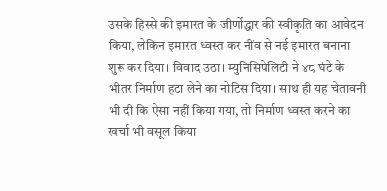उसके हिस्से की इमारत के जीर्णोद्धार की स्वीकृति का आवेदन किया, लेकिन इमारत ध्वस्त कर नींव से नई इमारत बनाना शुरू कर दिया। विवाद उठा। म्युनिसिपेलिटी ने ४८ घंटे के भीतर निर्माण हटा लेने का नोटिस दिया। साथ ही यह चेतावनी भी दी कि ऐसा नहीं किया गया, तो निर्माण ध्वस्त करने का खर्चा भी वसूल किया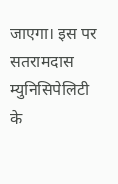जाएगा। इस पर सतरामदास म्युनिसिपेलिटी के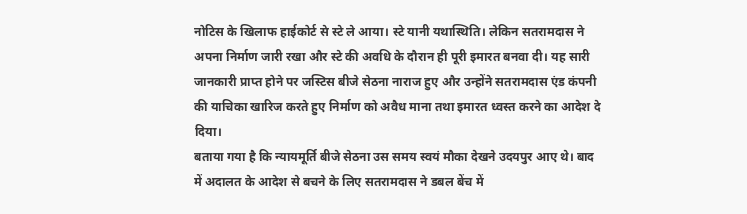नोटिस के खिलाफ हाईकोर्ट से स्टे ले आया। स्टे यानी यथास्थिति। लेकिन सतरामदास ने अपना निर्माण जारी रखा और स्टे की अवधि के दौरान ही पूरी इमारत बनवा दी। यह सारी जानकारी प्राप्त होने पर जस्टिस बीजे सेठना नाराज हुए और उन्होंने सतरामदास एंड कंपनी की याचिका खारिज करते हुए निर्माण को अवैध माना तथा इमारत ध्वस्त करने का आदेश दे दिया।
बताया गया है कि न्यायमूर्ति बीजे सेठना उस समय स्वयं मौका देखने उदयपुर आए थे। बाद में अदालत के आदेश से बचने के लिए सतरामदास ने डबल बेंच में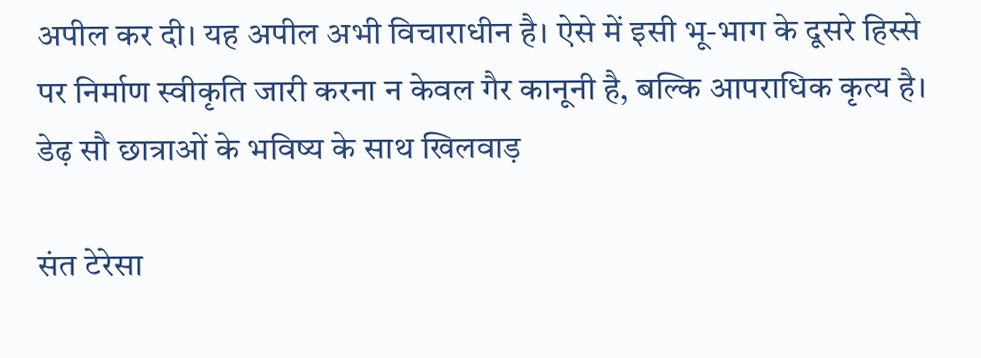अपील कर दी। यह अपील अभी विचाराधीन है। ऐसे में इसी भू-भाग के दूसरे हिस्से पर निर्माण स्वीकृति जारी करना न केवल गैर कानूनी है, बल्कि आपराधिक कृत्य है।
डेढ़ सौ छात्राओं के भविष्य के साथ खिलवाड़

संत टेरेसा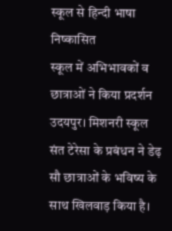स्कूल से हिन्दी भाषा निष्कासित
स्कूल में अभिभावकों व छात्राओं ने किया प्रदर्शन उदयपुर। मिशनरी स्कूल संत टेरेसा के प्रबंधन ने डेढ़ सौ छात्राओं के भविष्य के साथ खिलवाड़ किया है।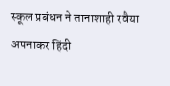स्कूल प्रबंधन ने तानाशाही रवैया अपनाकर हिंदी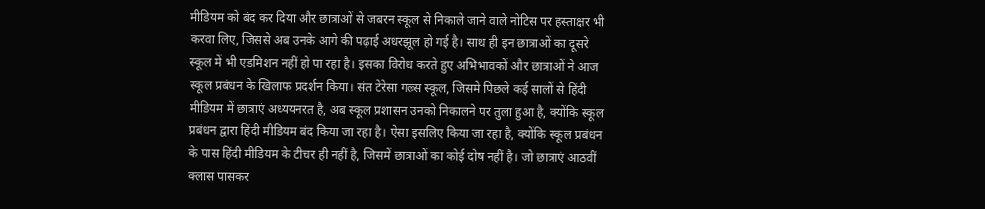मीडियम को बंद कर दिया और छात्राओं से जबरन स्कूल से निकाले जाने वाले नोटिस पर हस्ताक्षर भी करवा लिए, जिससे अब उनके आगे की पढ़ाई अधरझूल हो गई है। साथ ही इन छात्राओं का दूसरे स्कूल में भी एडमिशन नहीं हो पा रहा है। इसका विरोध करते हुए अभिभावकों और छात्राओं ने आज स्कूल प्रबंधन के खिलाफ प्रदर्शन किया। संत टेरेसा गल्र्स स्कूल, जिसमे पिछले कई सालों से हिंदी मीडियम में छात्राएं अध्ययनरत है, अब स्कूल प्रशासन उनको निकालने पर तुला हुआ है, क्योंकि स्कूल प्रबंधन द्वारा हिंदी मीडियम बंद किया जा रहा है। ऐसा इसलिए किया जा रहा है, क्योंकि स्कूल प्रबंधन के पास हिंदी मीडियम के टीचर ही नहीं है, जिसमें छात्राओं का कोई दोष नहीं है। जो छात्राएं आठवीं क्लास पासकर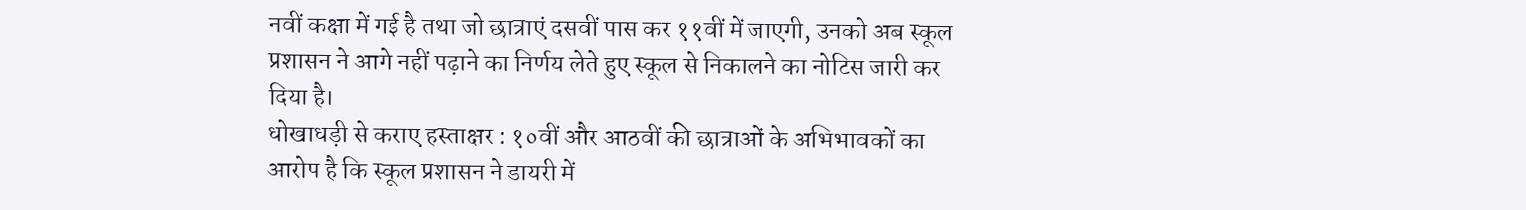नवीं कक्षा में गई है तथा जो छात्राएं दसवीं पास कर ११वीं में जाएगी, उनको अब स्कूल प्रशासन ने आगे नहीं पढ़ाने का निर्णय लेते हुए स्कूल से निकालने का नोटिस जारी कर दिया है।
धोखाधड़ी से कराए हस्ताक्षर : १०वीं और आठवीं की छात्राओं के अभिभावकों का आरोप है कि स्कूल प्रशासन ने डायरी में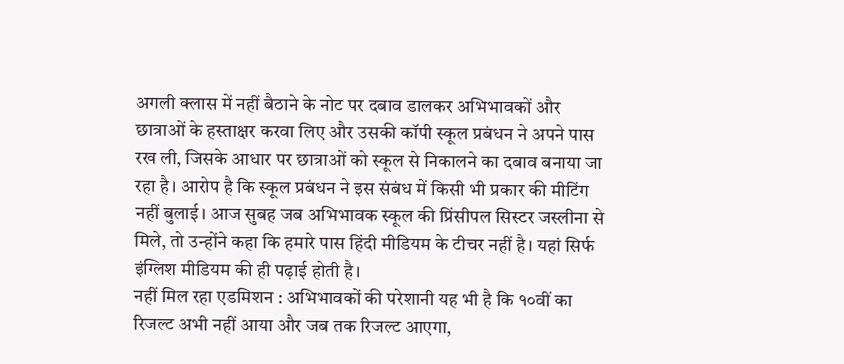अगली क्लास में नहीं बैठाने के नोट पर दबाव डालकर अभिभावकों और छात्राओं के हस्ताक्षर करवा लिए और उसकी कॉपी स्कूल प्रबंधन ने अपने पास रख ली, जिसके आधार पर छात्राओं को स्कूल से निकालने का दबाव बनाया जा रहा है। आरोप है कि स्कूल प्रबंधन ने इस संबंध में किसी भी प्रकार की मीटिंग नहीं बुलाई। आज सुबह जब अभिभावक स्कूल की प्रिंसीपल सिस्टर जस्लीना से मिले, तो उन्होंने कहा कि हमारे पास हिंदी मीडियम के टीचर नहीं है। यहां सिर्फ इंग्लिश मीडियम की ही पढ़ाई होती है।
नहीं मिल रहा एडमिशन : अभिभावकों की परेशानी यह भी है कि १०वीं का रिजल्ट अभी नहीं आया और जब तक रिजल्ट आएगा,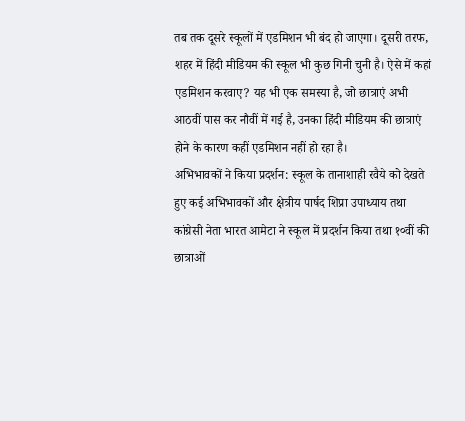तब तक दूसरे स्कूलों में एडमिशन भी बंद हो जाएगा। दूसरी तरफ, शहर में हिंदी मीडियम की स्कूल भी कुछ गिनी चुनी है। ऐसे में कहां एडमिशन करवाए? यह भी एक समस्या है, जो छात्राएं अभी आठवीं पास कर नौवीं में गई है, उनका हिंदी मीडियम की छात्राएं होने के कारण कहीं एडमिशन नहीं हो रहा है।
अभिभावकों ने किया प्रदर्शन: स्कूल के तानाशाही रवैये को देखते हुए कई अभिभावकों और क्षेत्रीय पार्षद शिप्रा उपाध्याय तथा कांग्रेसी नेता भारत आमेटा ने स्कूल में प्रदर्शन किया तथा १०वीं की छात्राओं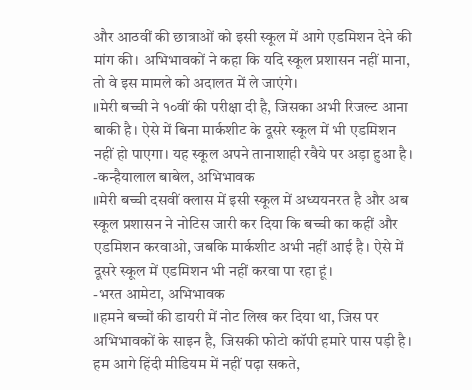और आठवीं की छात्राओं को इसी स्कूल में आगे एडमिशन देने की मांग की। अभिभावकों ने कहा कि यदि स्कूल प्रशासन नहीं माना, तो वे इस मामले को अदालत में ले जाएंगे।
॥मेरी बच्ची ने १०वीं की परीक्षा दी है, जिसका अभी रिजल्ट आना बाकी है। ऐसे में बिना मार्कशीट के दूसरे स्कूल में भी एडमिशन नहीं हो पाएगा। यह स्कूल अपने तानाशाही रवैये पर अड़ा हुआ है।
-कन्हैयालाल बाबेल, अभिभावक
॥मेरी बच्ची दसवीं क्लास में इसी स्कूल में अध्ययनरत है और अब स्कूल प्रशासन ने नोटिस जारी कर दिया कि बच्ची का कहीं और एडमिशन करवाओ, जबकि मार्कशीट अभी नहीं आई है। ऐसे में दूसरे स्कूल में एडमिशन भी नहीं करवा पा रहा हूं।
-भरत आमेटा, अभिभावक
॥हमने बच्चों की डायरी में नोट लिख कर दिया था, जिस पर अभिभावकों के साइन है, जिसकी फोटो कॉपी हमारे पास पड़ी है। हम आगे हिंदी मीडियम में नहीं पढ़ा सकते,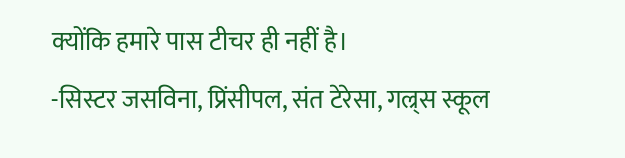क्योंकि हमारे पास टीचर ही नहीं है।
-सिस्टर जसविना, प्रिंसीपल, संत टेरेसा, गल्र्स स्कूल